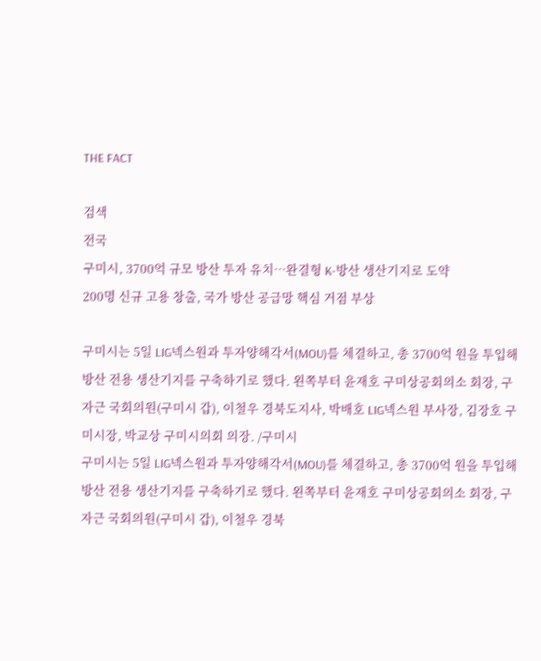THE FACT

검색
전국
구미시, 3700억 규모 방산 투자 유치…완결형 K-방산 생산기지로 도약
200명 신규 고용 창출, 국가 방산 공급망 핵심 거점 부상

구미시는 5일 LIG넥스원과 투자양해각서(MOU)를 체결하고, 총 3700억 원을 투입해 방산 전용 생산기지를 구축하기로 했다. 왼쪽부터 윤재호 구미상공회의소 회장, 구자근 국회의원(구미시 갑), 이철우 경북도지사, 박배호 LIG넥스원 부사장, 김장호 구미시장, 박교상 구미시의회 의장. /구미시
구미시는 5일 LIG넥스원과 투자양해각서(MOU)를 체결하고, 총 3700억 원을 투입해 방산 전용 생산기지를 구축하기로 했다. 왼쪽부터 윤재호 구미상공회의소 회장, 구자근 국회의원(구미시 갑), 이철우 경북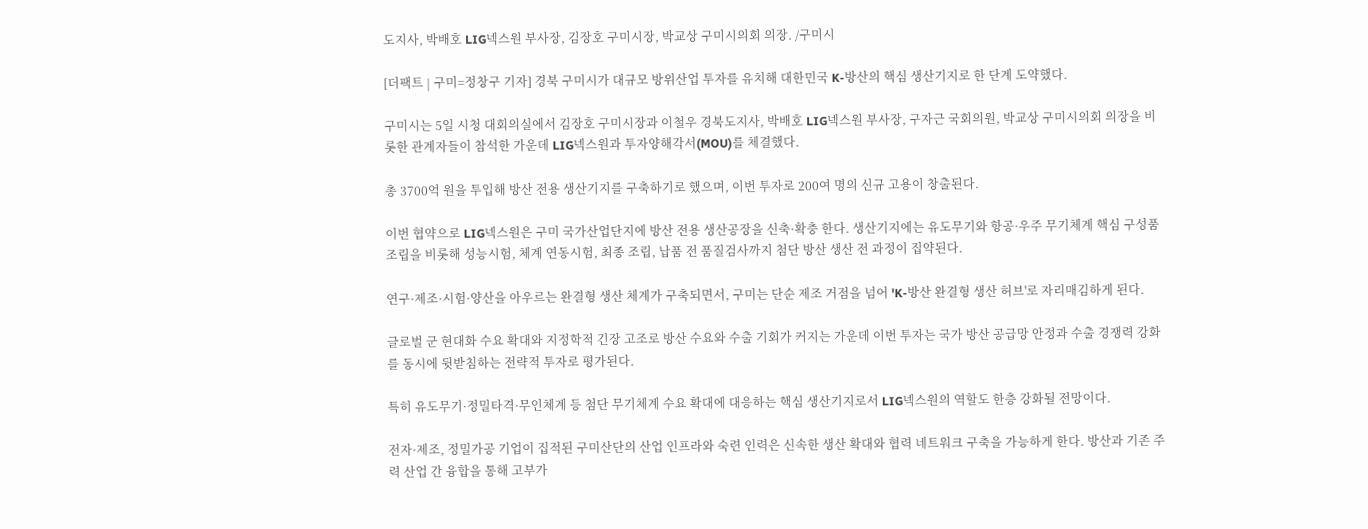도지사, 박배호 LIG넥스원 부사장, 김장호 구미시장, 박교상 구미시의회 의장. /구미시

[더팩트 | 구미=정창구 기자] 경북 구미시가 대규모 방위산업 투자를 유치해 대한민국 K-방산의 핵심 생산기지로 한 단계 도약했다.

구미시는 5일 시청 대회의실에서 김장호 구미시장과 이철우 경북도지사, 박배호 LIG넥스원 부사장, 구자근 국회의원, 박교상 구미시의회 의장을 비롯한 관계자들이 참석한 가운데 LIG넥스원과 투자양해각서(MOU)를 체결했다.

총 3700억 원을 투입해 방산 전용 생산기지를 구축하기로 했으며, 이번 투자로 200여 명의 신규 고용이 창출된다.

이번 협약으로 LIG넥스원은 구미 국가산업단지에 방산 전용 생산공장을 신축·확충 한다. 생산기지에는 유도무기와 항공·우주 무기체계 핵심 구성품 조립을 비롯해 성능시험, 체계 연동시험, 최종 조립, 납품 전 품질검사까지 첨단 방산 생산 전 과정이 집약된다.

연구·제조·시험·양산을 아우르는 완결형 생산 체계가 구축되면서, 구미는 단순 제조 거점을 넘어 'K-방산 완결형 생산 허브'로 자리매김하게 된다.

글로벌 군 현대화 수요 확대와 지정학적 긴장 고조로 방산 수요와 수출 기회가 커지는 가운데 이번 투자는 국가 방산 공급망 안정과 수출 경쟁력 강화를 동시에 뒷받침하는 전략적 투자로 평가된다.

특히 유도무기·정밀타격·무인체계 등 첨단 무기체계 수요 확대에 대응하는 핵심 생산기지로서 LIG넥스원의 역할도 한층 강화될 전망이다.

전자·제조, 정밀가공 기업이 집적된 구미산단의 산업 인프라와 숙련 인력은 신속한 생산 확대와 협력 네트워크 구축을 가능하게 한다. 방산과 기존 주력 산업 간 융합을 통해 고부가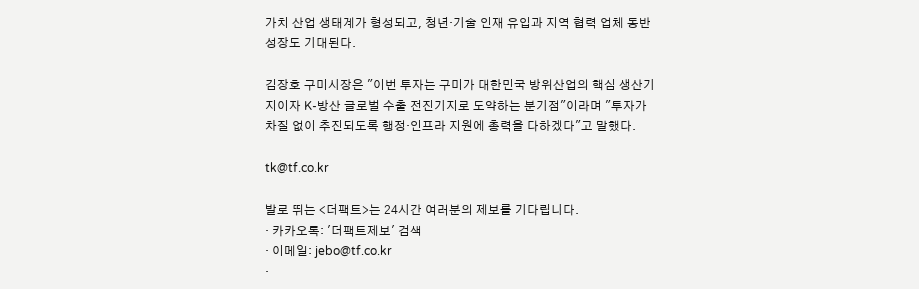가치 산업 생태계가 형성되고, 청년·기술 인재 유입과 지역 협력 업체 동반 성장도 기대된다.

김장호 구미시장은 "이번 투자는 구미가 대한민국 방위산업의 핵심 생산기지이자 K-방산 글로벌 수출 전진기지로 도약하는 분기점"이라며 "투자가 차질 없이 추진되도록 행정·인프라 지원에 총력을 다하겠다"고 말했다.

tk@tf.co.kr

발로 뛰는 <더팩트>는 24시간 여러분의 제보를 기다립니다.
· 카카오톡: '더팩트제보' 검색
· 이메일: jebo@tf.co.kr
·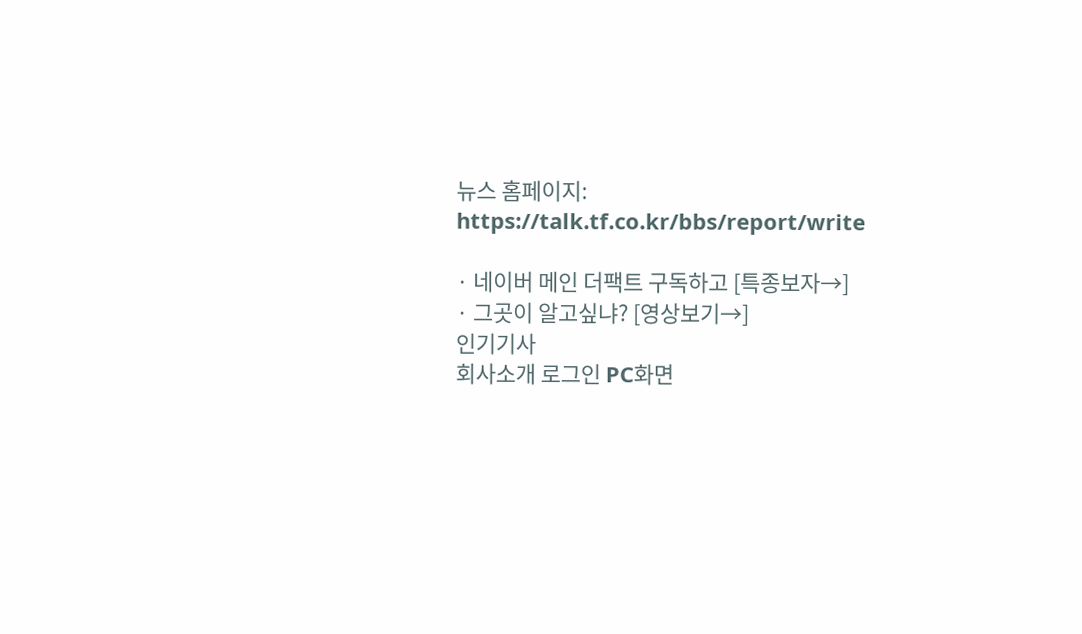뉴스 홈페이지: https://talk.tf.co.kr/bbs/report/write

· 네이버 메인 더팩트 구독하고 [특종보자→]
· 그곳이 알고싶냐? [영상보기→]
인기기사
회사소개 로그인 PC화면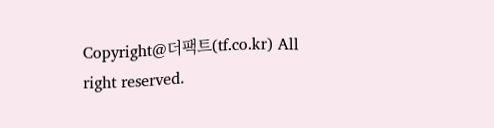Copyright@더팩트(tf.co.kr) All right reserved.